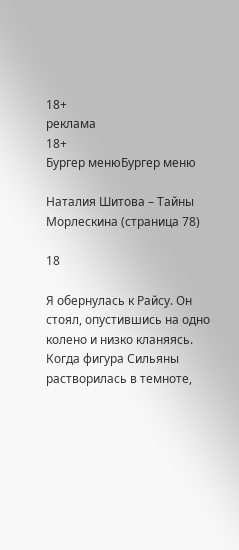18+
реклама
18+
Бургер менюБургер меню

Наталия Шитова – Тайны Морлескина (страница 78)

18

Я обернулась к Райсу. Он стоял, опустившись на одно колено и низко кланяясь. Когда фигура Сильяны растворилась в темноте,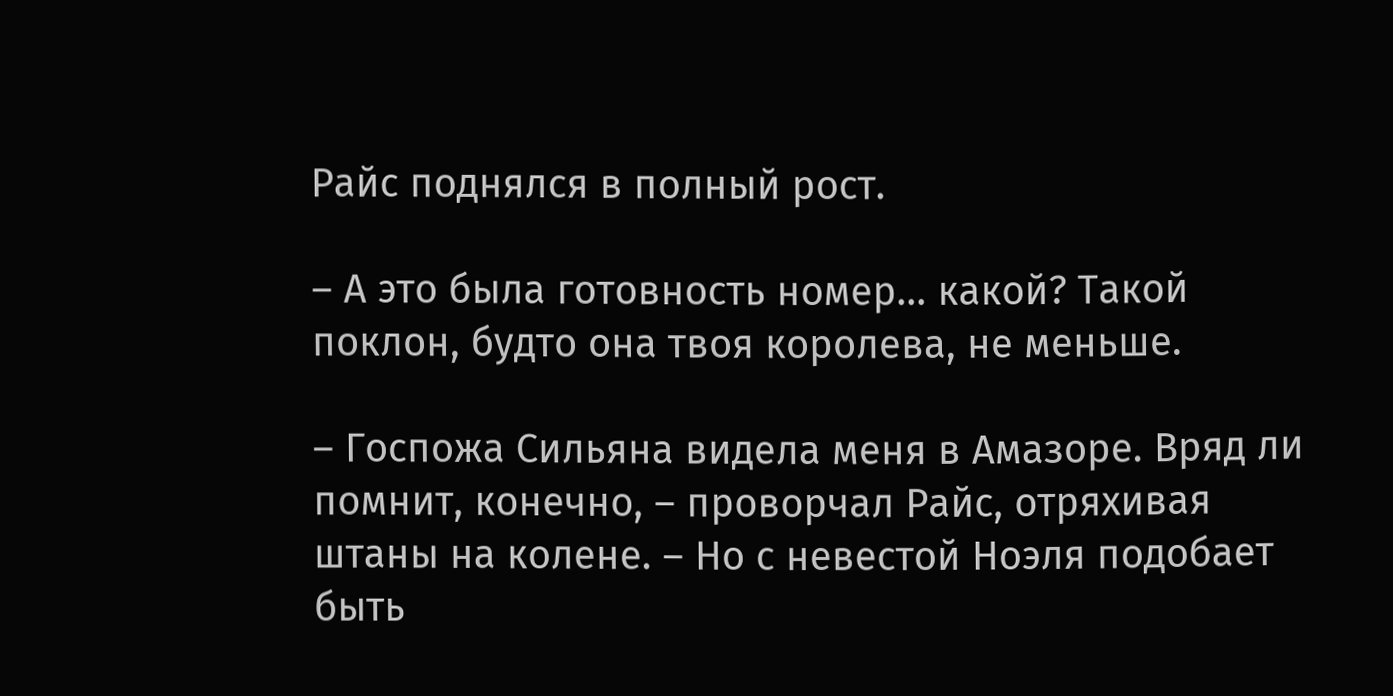Райс поднялся в полный рост.

– А это была готовность номер… какой? Такой поклон, будто она твоя королева, не меньше.

– Госпожа Сильяна видела меня в Амазоре. Вряд ли помнит, конечно, – проворчал Райс, отряхивая штаны на колене. – Но с невестой Ноэля подобает быть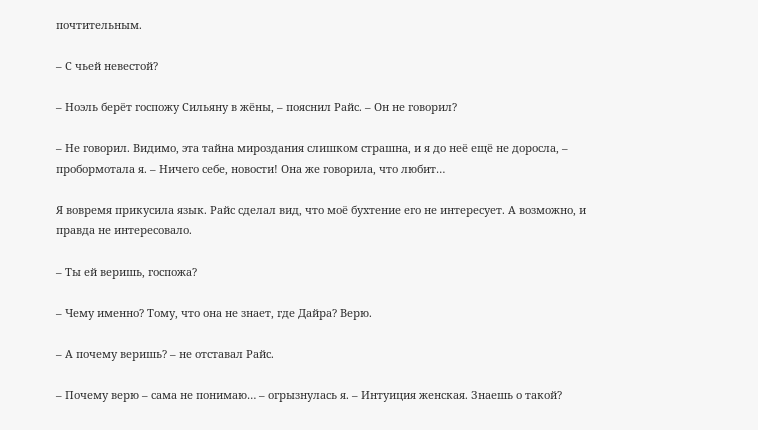почтительным.

– С чьей невестой?

– Ноэль берёт госпожу Сильяну в жёны, – пояснил Райс. – Он не говорил?

– Не говорил. Видимо, эта тайна мироздания слишком страшна, и я до неё ещё не доросла, – пробормотала я. – Ничего себе, новости! Она же говорила, что любит…

Я вовремя прикусила язык. Райс сделал вид, что моё бухтение его не интересует. А возможно, и правда не интересовало.

– Ты ей веришь, госпожа?

– Чему именно? Тому, что она не знает, где Дайра? Верю.

– А почему веришь? – не отставал Райс.

– Почему верю – сама не понимаю… – огрызнулась я. – Интуиция женская. Знаешь о такой?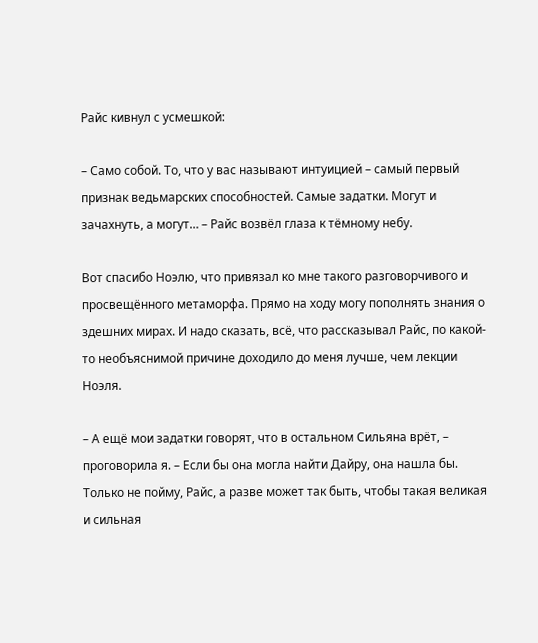Райс кивнул с усмешкой:

– Само собой. То, что у вас называют интуицией – самый первый признак ведьмарских способностей. Самые задатки. Могут и зачахнуть, а могут… – Райс возвёл глаза к тёмному небу.

Вот спасибо Ноэлю, что привязал ко мне такого разговорчивого и просвещённого метаморфа. Прямо на ходу могу пополнять знания о здешних мирах. И надо сказать, всё, что рассказывал Райс, по какой-то необъяснимой причине доходило до меня лучше, чем лекции Ноэля.

– А ещё мои задатки говорят, что в остальном Сильяна врёт, – проговорила я. – Если бы она могла найти Дайру, она нашла бы. Только не пойму, Райс, а разве может так быть, чтобы такая великая и сильная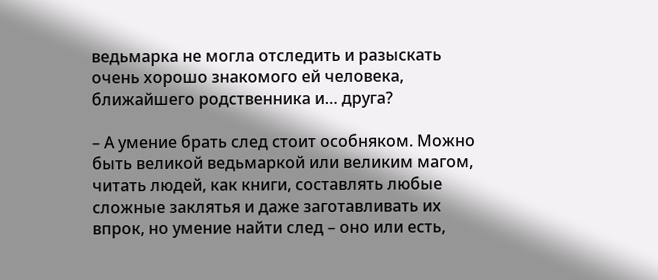ведьмарка не могла отследить и разыскать очень хорошо знакомого ей человека, ближайшего родственника и… друга?

– А умение брать след стоит особняком. Можно быть великой ведьмаркой или великим магом, читать людей, как книги, составлять любые сложные заклятья и даже заготавливать их впрок, но умение найти след – оно или есть,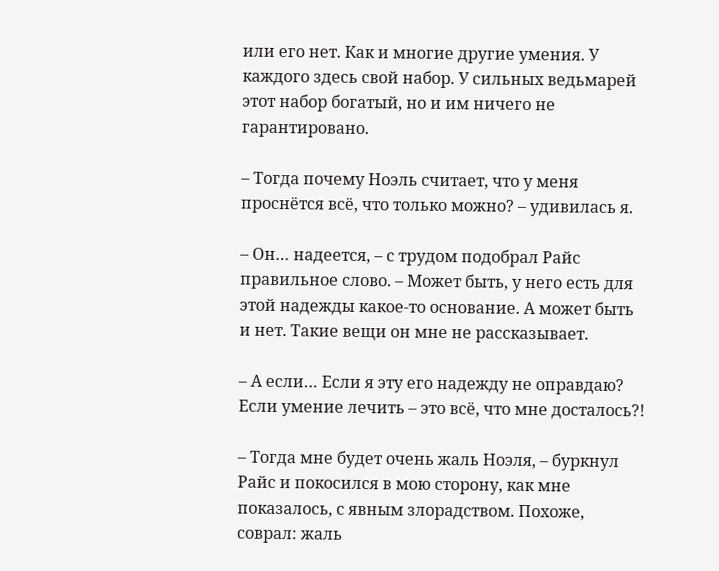или его нет. Как и многие другие умения. У каждого здесь свой набор. У сильных ведьмарей этот набор богатый, но и им ничего не гарантировано.

– Тогда почему Ноэль считает, что у меня проснётся всё, что только можно? – удивилась я.

– Он… надеется, – с трудом подобрал Райс правильное слово. – Может быть, у него есть для этой надежды какое-то основание. А может быть и нет. Такие вещи он мне не рассказывает.

– А если… Если я эту его надежду не оправдаю? Если умение лечить – это всё, что мне досталось?!

– Тогда мне будет очень жаль Ноэля, – буркнул Райс и покосился в мою сторону, как мне показалось, с явным злорадством. Похоже, соврал: жаль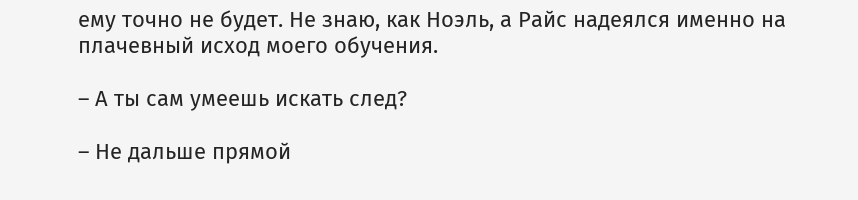ему точно не будет. Не знаю, как Ноэль, а Райс надеялся именно на плачевный исход моего обучения.

– А ты сам умеешь искать след?

– Не дальше прямой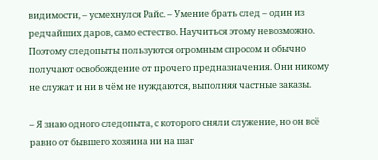видимости, – усмехнулся Райс. – Умение брать след – один из редчайших даров, само естество. Научиться этому невозможно. Поэтому следопыты пользуются огромным спросом и обычно получают освобождение от прочего предназначения. Они никому не служат и ни в чём не нуждаются, выполняя частные заказы.

– Я знаю одного следопыта, с которого сняли служение, но он всё равно от бывшего хозяина ни на шаг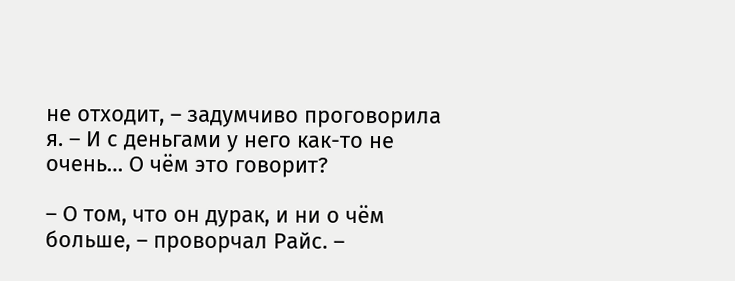не отходит, – задумчиво проговорила я. – И с деньгами у него как-то не очень… О чём это говорит?

– О том, что он дурак, и ни о чём больше, – проворчал Райс. –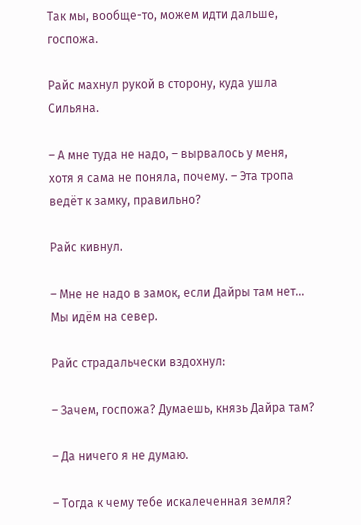Так мы, вообще-то, можем идти дальше, госпожа.

Райс махнул рукой в сторону, куда ушла Сильяна.

– А мне туда не надо, – вырвалось у меня, хотя я сама не поняла, почему. – Эта тропа ведёт к замку, правильно?

Райс кивнул.

– Мне не надо в замок, если Дайры там нет… Мы идём на север.

Райс страдальчески вздохнул:

– Зачем, госпожа? Думаешь, князь Дайра там?

– Да ничего я не думаю.

– Тогда к чему тебе искалеченная земля?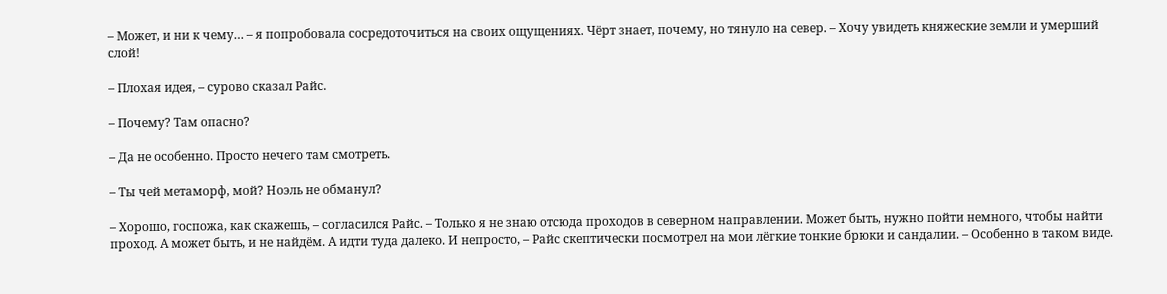– Может, и ни к чему… – я попробовала сосредоточиться на своих ощущениях. Чёрт знает, почему, но тянуло на север. – Хочу увидеть княжеские земли и умерший слой!

– Плохая идея, – сурово сказал Райс.

– Почему? Там опасно?

– Да не особенно. Просто нечего там смотреть.

– Ты чей метаморф, мой? Ноэль не обманул?

– Хорошо, госпожа, как скажешь, – согласился Райс. – Только я не знаю отсюда проходов в северном направлении. Может быть, нужно пойти немного, чтобы найти проход. А может быть, и не найдём. А идти туда далеко. И непросто, – Райс скептически посмотрел на мои лёгкие тонкие брюки и сандалии. – Особенно в таком виде.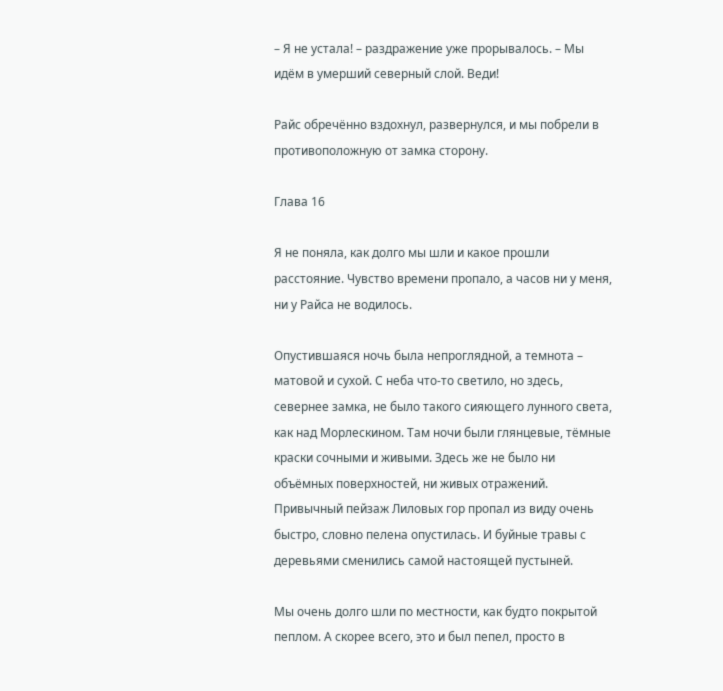– Я не устала! – раздражение уже прорывалось. – Мы идём в умерший северный слой. Веди!

Райс обречённо вздохнул, развернулся, и мы побрели в противоположную от замка сторону.

Глава 16

Я не поняла, как долго мы шли и какое прошли расстояние. Чувство времени пропало, а часов ни у меня, ни у Райса не водилось.

Опустившаяся ночь была непроглядной, а темнота – матовой и сухой. С неба что-то светило, но здесь, севернее замка, не было такого сияющего лунного света, как над Морлескином. Там ночи были глянцевые, тёмные краски сочными и живыми. Здесь же не было ни объёмных поверхностей, ни живых отражений. Привычный пейзаж Лиловых гор пропал из виду очень быстро, словно пелена опустилась. И буйные травы с деревьями сменились самой настоящей пустыней.

Мы очень долго шли по местности, как будто покрытой пеплом. А скорее всего, это и был пепел, просто в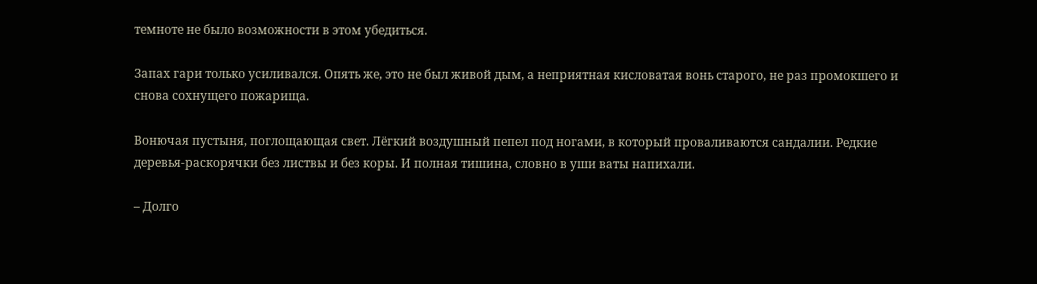темноте не было возможности в этом убедиться.

Запах гари только усиливался. Опять же, это не был живой дым, а неприятная кисловатая вонь старого, не раз промокшего и снова сохнущего пожарища.

Вонючая пустыня, поглощающая свет. Лёгкий воздушный пепел под ногами, в который проваливаются сандалии. Редкие деревья-раскорячки без листвы и без коры. И полная тишина, словно в уши ваты напихали.

– Долго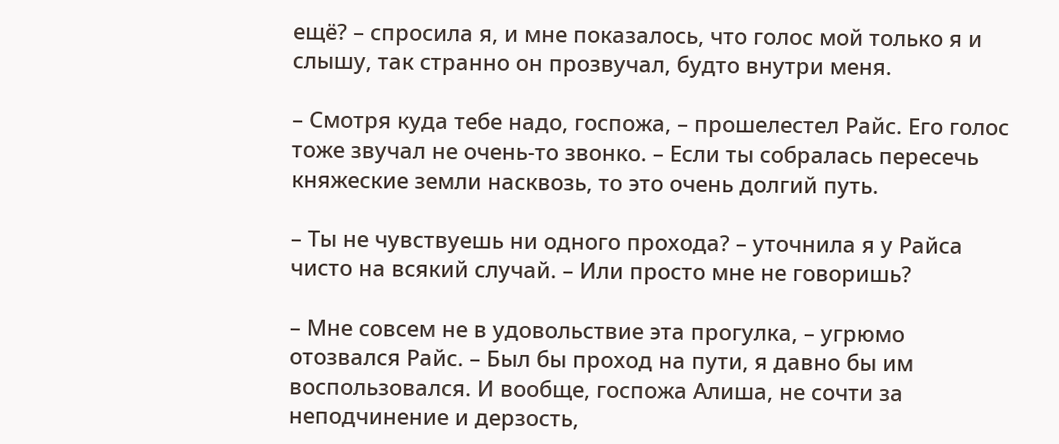ещё? – спросила я, и мне показалось, что голос мой только я и слышу, так странно он прозвучал, будто внутри меня.

– Смотря куда тебе надо, госпожа, – прошелестел Райс. Его голос тоже звучал не очень-то звонко. – Если ты собралась пересечь княжеские земли насквозь, то это очень долгий путь.

– Ты не чувствуешь ни одного прохода? – уточнила я у Райса чисто на всякий случай. – Или просто мне не говоришь?

– Мне совсем не в удовольствие эта прогулка, – угрюмо отозвался Райс. – Был бы проход на пути, я давно бы им воспользовался. И вообще, госпожа Алиша, не сочти за неподчинение и дерзость,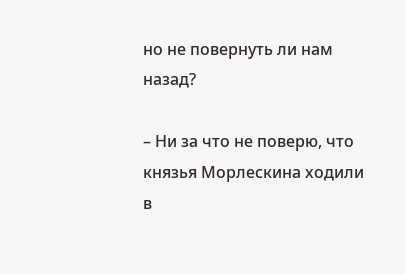но не повернуть ли нам назад?

– Ни за что не поверю, что князья Морлескина ходили в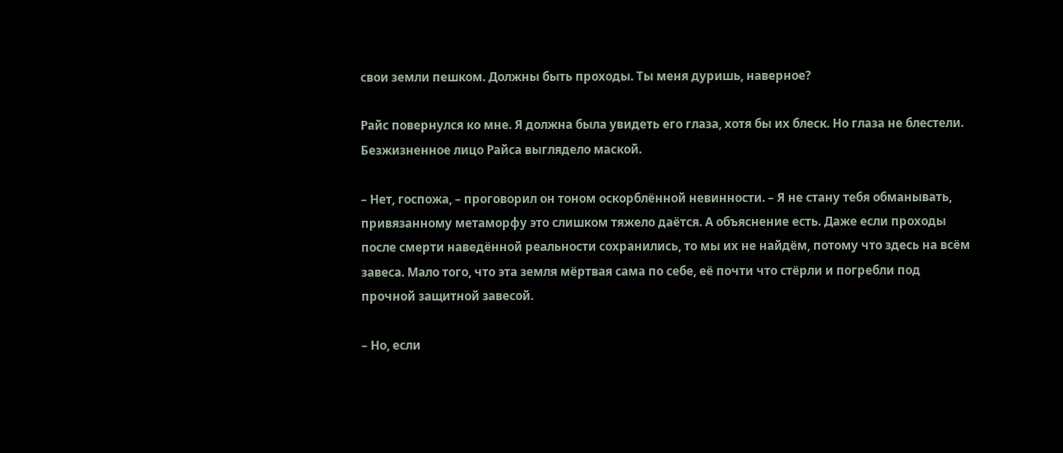свои земли пешком. Должны быть проходы. Ты меня дуришь, наверное?

Райс повернулся ко мне. Я должна была увидеть его глаза, хотя бы их блеск. Но глаза не блестели. Безжизненное лицо Райса выглядело маской.

– Нет, госпожа, – проговорил он тоном оскорблённой невинности. – Я не стану тебя обманывать, привязанному метаморфу это слишком тяжело даётся. А объяснение есть. Даже если проходы после смерти наведённой реальности сохранились, то мы их не найдём, потому что здесь на всём завеса. Мало того, что эта земля мёртвая сама по себе, её почти что стёрли и погребли под прочной защитной завесой.

– Но, если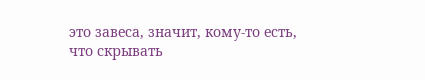это завеса, значит, кому-то есть, что скрывать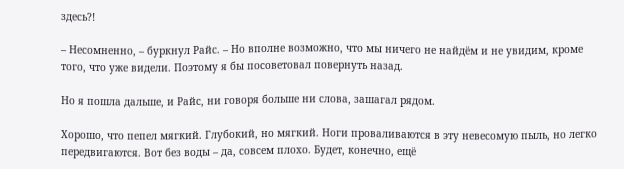здесь?!

– Несомненно, – буркнул Райс. – Но вполне возможно, что мы ничего не найдём и не увидим, кроме того, что уже видели. Поэтому я бы посоветовал повернуть назад.

Но я пошла дальше, и Райс, ни говоря больше ни слова, зашагал рядом.

Хорошо, что пепел мягкий. Глубокий, но мягкий. Ноги проваливаются в эту невесомую пыль, но легко передвигаются. Вот без воды – да, совсем плохо. Будет, конечно, ещё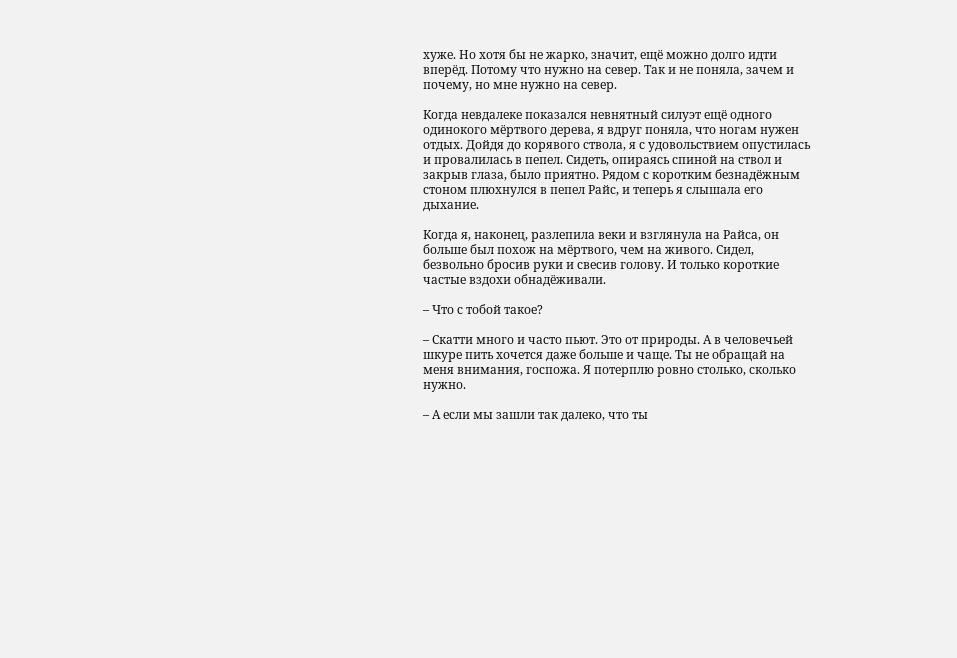хуже. Но хотя бы не жарко, значит, ещё можно долго идти вперёд. Потому что нужно на север. Так и не поняла, зачем и почему, но мне нужно на север.

Когда невдалеке показался невнятный силуэт ещё одного одинокого мёртвого дерева, я вдруг поняла, что ногам нужен отдых. Дойдя до корявого ствола, я с удовольствием опустилась и провалилась в пепел. Сидеть, опираясь спиной на ствол и закрыв глаза, было приятно. Рядом с коротким безнадёжным стоном плюхнулся в пепел Райс, и теперь я слышала его дыхание.

Когда я, наконец, разлепила веки и взглянула на Райса, он больше был похож на мёртвого, чем на живого. Сидел, безвольно бросив руки и свесив голову. И только короткие частые вздохи обнадёживали.

– Что с тобой такое?

– Скатти много и часто пьют. Это от природы. А в человечьей шкуре пить хочется даже больше и чаще. Ты не обращай на меня внимания, госпожа. Я потерплю ровно столько, сколько нужно.

– А если мы зашли так далеко, что ты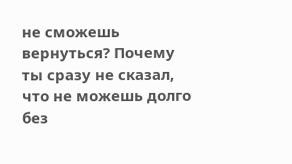не сможешь вернуться? Почему ты сразу не сказал, что не можешь долго без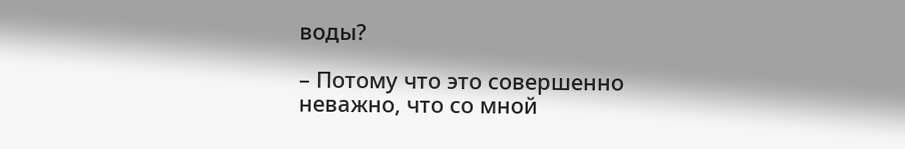воды?

– Потому что это совершенно неважно, что со мной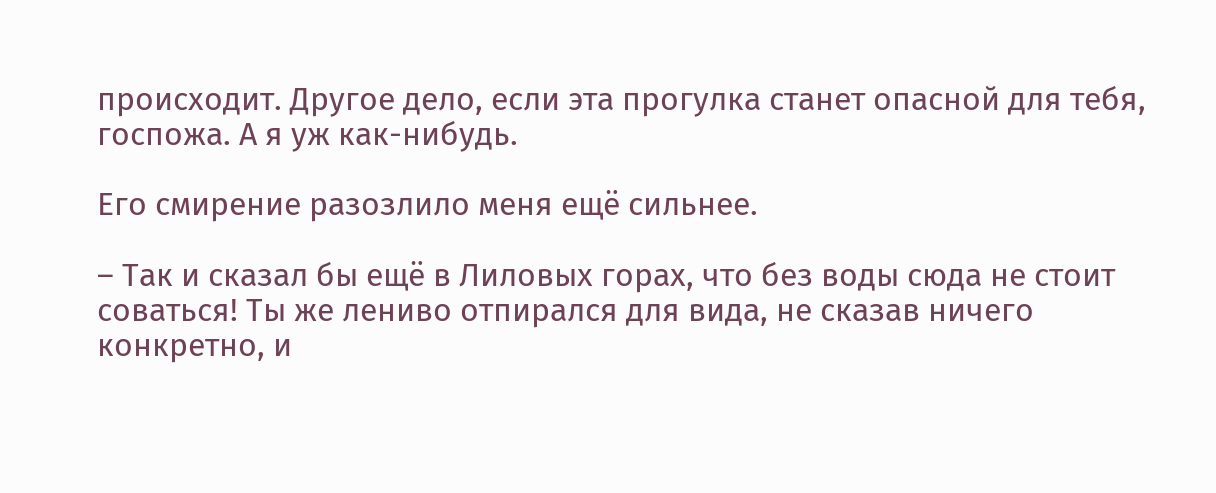происходит. Другое дело, если эта прогулка станет опасной для тебя, госпожа. А я уж как-нибудь.

Его смирение разозлило меня ещё сильнее.

– Так и сказал бы ещё в Лиловых горах, что без воды сюда не стоит соваться! Ты же лениво отпирался для вида, не сказав ничего конкретно, и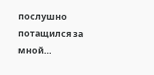послушно потащился за мной…